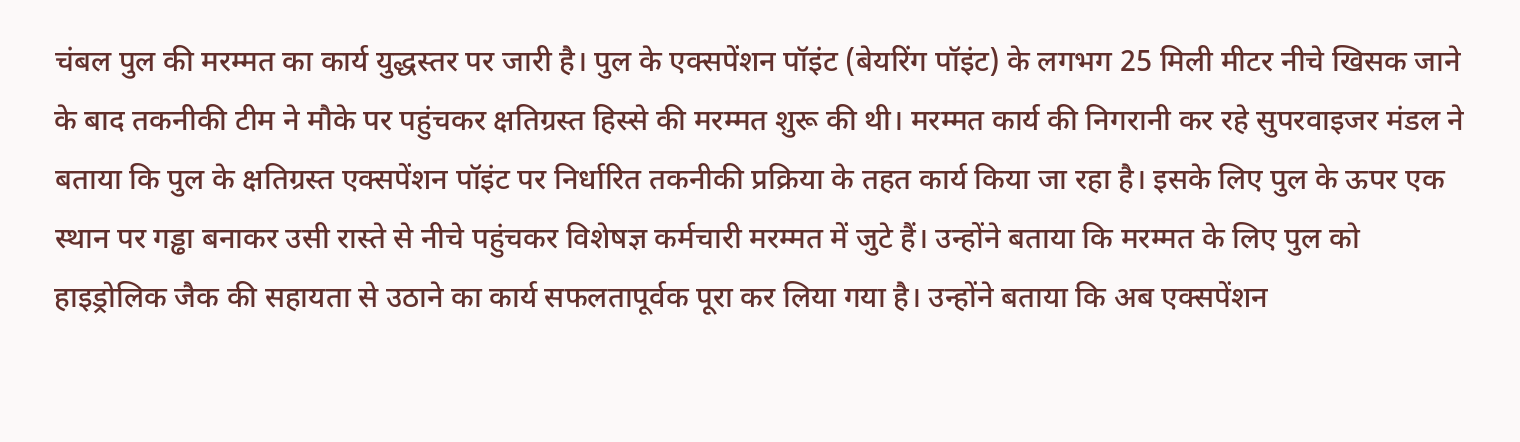चंबल पुल की मरम्मत का कार्य युद्धस्तर पर जारी है। पुल के एक्सपेंशन पॉइंट (बेयरिंग पॉइंट) के लगभग 25 मिली मीटर नीचे खिसक जाने के बाद तकनीकी टीम ने मौके पर पहुंचकर क्षतिग्रस्त हिस्से की मरम्मत शुरू की थी। मरम्मत कार्य की निगरानी कर रहे सुपरवाइजर मंडल ने बताया कि पुल के क्षतिग्रस्त एक्सपेंशन पॉइंट पर निर्धारित तकनीकी प्रक्रिया के तहत कार्य किया जा रहा है। इसके लिए पुल के ऊपर एक स्थान पर गड्ढा बनाकर उसी रास्ते से नीचे पहुंचकर विशेषज्ञ कर्मचारी मरम्मत में जुटे हैं। उन्होंने बताया कि मरम्मत के लिए पुल को हाइड्रोलिक जैक की सहायता से उठाने का कार्य सफलतापूर्वक पूरा कर लिया गया है। उन्होंने बताया कि अब एक्सपेंशन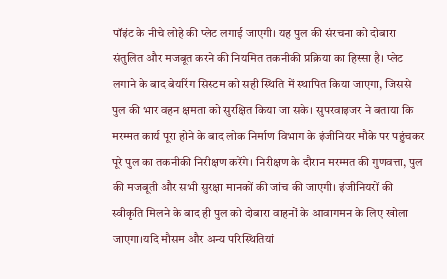पॉइंट के नीचे लोहे की प्लेट लगाई जाएगी। यह पुल की संरचना को दोबारा संतुलित और मजबूत करने की नियमित तकनीकी प्रक्रिया का हिस्सा है। प्लेट लगाने के बाद बेयरिंग सिस्टम को सही स्थिति में स्थापित किया जाएगा, जिससे पुल की भार वहन क्षमता को सुरक्षित किया जा सके। सुपरवाइजर ने बताया कि मरम्मत कार्य पूरा होने के बाद लोक निर्माण विभाग के इंजीनियर मौके पर पहुंचकर पूरे पुल का तकनीकी निरीक्षण करेंगे। निरीक्षण के दौरान मरम्मत की गुणवत्ता, पुल की मजबूती और सभी सुरक्षा मानकों की जांच की जाएगी। इंजीनियरों की स्वीकृति मिलने के बाद ही पुल को दोबारा वाहनों के आवागमन के लिए खोला जाएगा।यदि मौसम और अन्य परिस्थितियां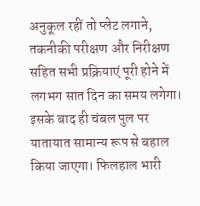अनुकूल रहीं तो प्लेट लगाने, तकनीकी परीक्षण और निरीक्षण सहित सभी प्रक्रियाएं पूरी होने में लगभग सात दिन का समय लगेगा। इसके बाद ही चंबल पुल पर यातायात सामान्य रूप से बहाल किया जाएगा। फिलहाल भारी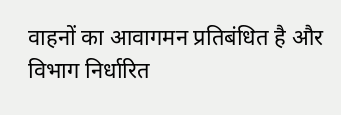वाहनों का आवागमन प्रतिबंधित है और विभाग निर्धारित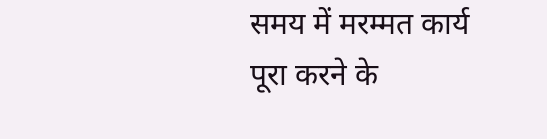समय में मरम्मत कार्य पूरा करने के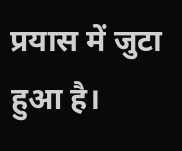प्रयास में जुटा हुआ है।